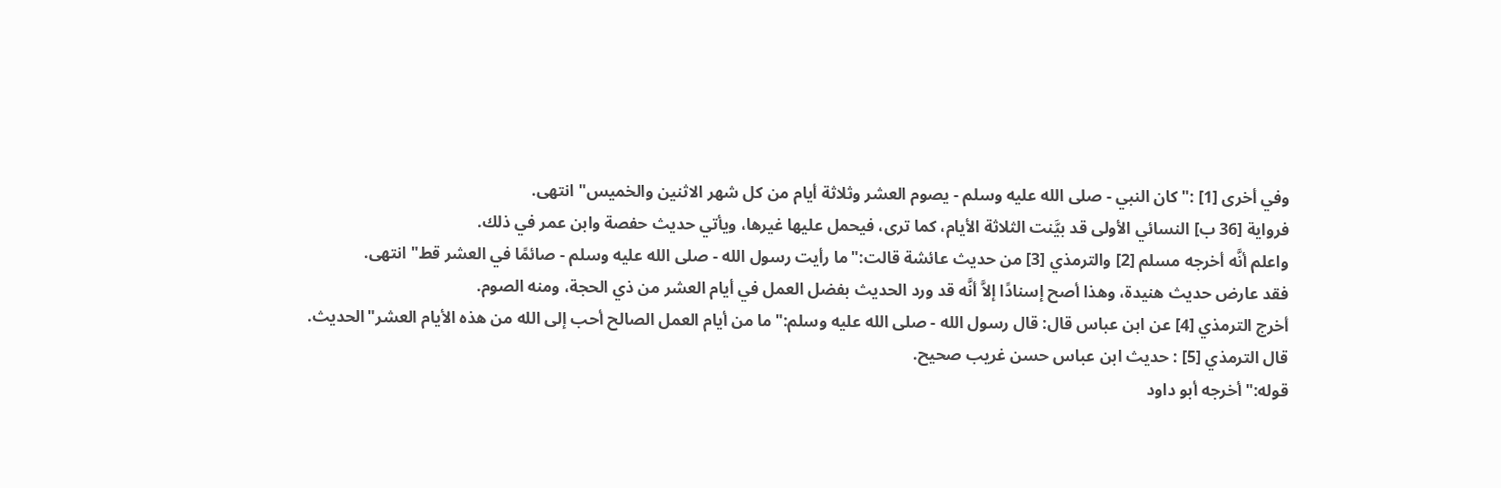وفي أخرى [1] :"كان النبي - صلى الله عليه وسلم - يصوم العشر وثلاثة أيام من كل شهر الاثنين والخميس"انتهى.
فرواية [36 ب] النسائي الأولى قد بيَّنت الثلاثة الأيام، كما ترى، فيحمل عليها غيرها، ويأتي حديث حفصة وابن عمر في ذلك.
واعلم أنَّه أخرجه مسلم [2] والترمذي [3] من حديث عائشة قالت:"ما رأيت رسول الله - صلى الله عليه وسلم - صائمًا في العشر قط"انتهى.
فقد عارض حديث هنيدة، وهذا أصح إسنادًا إلاَّ أنَّه قد ورد الحديث بفضل العمل في أيام العشر من ذي الحجة، ومنه الصوم.
أخرج الترمذي [4] عن ابن عباس قال: قال رسول الله - صلى الله عليه وسلم:"ما من أيام العمل الصالح أحب إلى الله من هذه الأيام العشر"الحديث.
قال الترمذي [5] : حديث ابن عباس حسن غريب صحيح.
قوله:"أخرجه أبو داود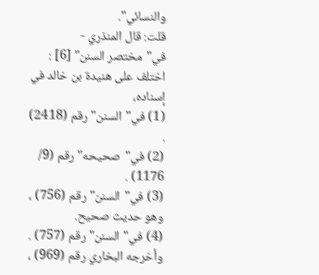والنسائي".
قلت: قال المنذري - في"مختصر السنن" [6] : اختلف على هنيدة بن خالد في إسناده،
(1) في"السنن"رقم (2418) .
(2) في"صحيحه"رقم (9/ 1176) .
(3) في"السنن"رقم (756) ، وهو حديث صحيح.
(4) في"السنن"رقم (757) .
وأخرجه البخاري رقم (969) ،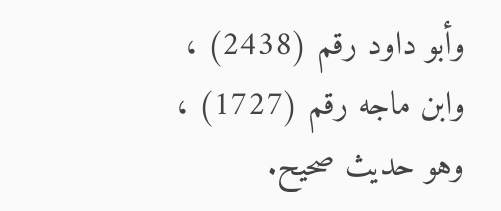وأبو داود رقم (2438) ، وابن ماجه رقم (1727) ، وهو حديث صحيح.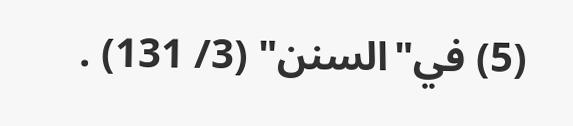(5) في"السنن" (3/ 131) .